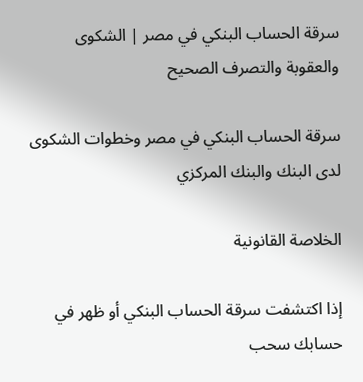سرقة الحساب البنكي في مصر | الشكوى والعقوبة والتصرف الصحيح

سرقة الحساب البنكي في مصر وخطوات الشكوى لدى البنك والبنك المركزي

الخلاصة القانونية

إذا اكتشفت سرقة الحساب البنكي أو ظهر في حسابك سحب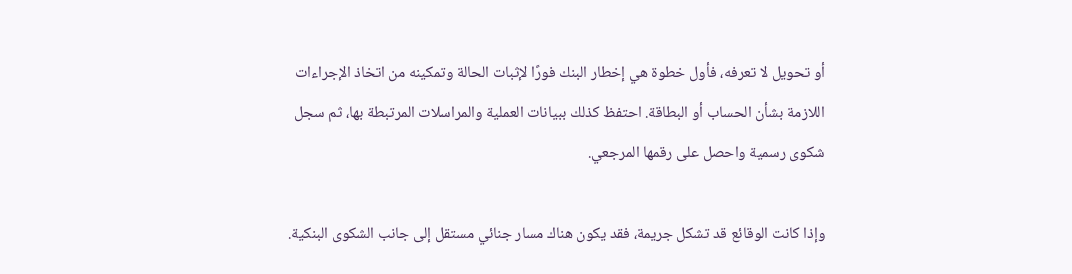أو تحويل لا تعرفه، فأول خطوة هي إخطار البنك فورًا لإثبات الحالة وتمكينه من اتخاذ الإجراءات اللازمة بشأن الحساب أو البطاقة. احتفظ كذلك ببيانات العملية والمراسلات المرتبطة بها، ثم سجل شكوى رسمية واحصل على رقمها المرجعي.

وإذا كانت الوقائع قد تشكل جريمة، فقد يكون هناك مسار جنائي مستقل إلى جانب الشكوى البنكية.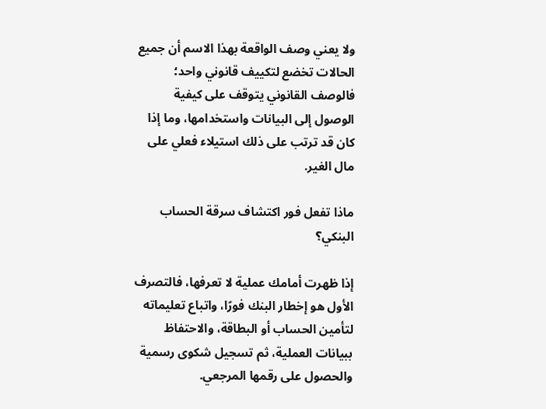ولا يعني وصف الواقعة بهذا الاسم أن جميع الحالات تخضع لتكييف قانوني واحد؛ فالوصف القانوني يتوقف على كيفية الوصول إلى البيانات واستخدامها، وما إذا كان قد ترتب على ذلك استيلاء فعلي على مال الغير.

ماذا تفعل فور اكتشاف سرقة الحساب البنكي؟

إذا ظهرت أمامك عملية لا تعرفها، فالتصرف الأول هو إخطار البنك فورًا، واتباع تعليماته لتأمين الحساب أو البطاقة، والاحتفاظ ببيانات العملية، ثم تسجيل شكوى رسمية والحصول على رقمها المرجعي.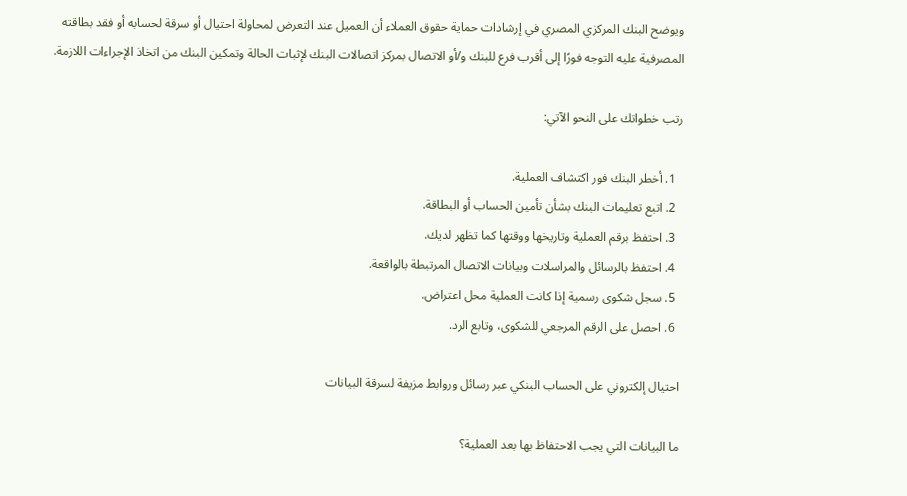ويوضح البنك المركزي المصري في إرشادات حماية حقوق العملاء أن العميل عند التعرض لمحاولة احتيال أو سرقة لحسابه أو فقد بطاقته المصرفية عليه التوجه فورًا إلى أقرب فرع للبنك و/أو الاتصال بمركز اتصالات البنك لإثبات الحالة وتمكين البنك من اتخاذ الإجراءات اللازمة.

رتب خطواتك على النحو الآتي:

  1. أخطر البنك فور اكتشاف العملية.
  2. اتبع تعليمات البنك بشأن تأمين الحساب أو البطاقة.
  3. احتفظ برقم العملية وتاريخها ووقتها كما تظهر لديك.
  4. احتفظ بالرسائل والمراسلات وبيانات الاتصال المرتبطة بالواقعة.
  5. سجل شكوى رسمية إذا كانت العملية محل اعتراض.
  6. احصل على الرقم المرجعي للشكوى، وتابع الرد.

احتيال إلكتروني على الحساب البنكي عبر رسائل وروابط مزيفة لسرقة البيانات

ما البيانات التي يجب الاحتفاظ بها بعد العملية؟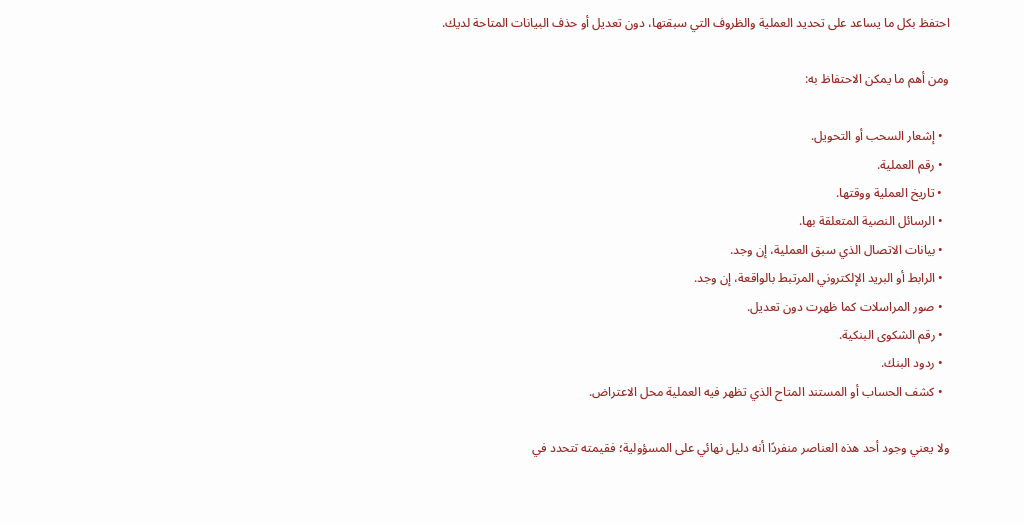احتفظ بكل ما يساعد على تحديد العملية والظروف التي سبقتها، دون تعديل أو حذف البيانات المتاحة لديك.

ومن أهم ما يمكن الاحتفاظ به:

  • إشعار السحب أو التحويل.
  • رقم العملية.
  • تاريخ العملية ووقتها.
  • الرسائل النصية المتعلقة بها.
  • بيانات الاتصال الذي سبق العملية، إن وجد.
  • الرابط أو البريد الإلكتروني المرتبط بالواقعة، إن وجد.
  • صور المراسلات كما ظهرت دون تعديل.
  • رقم الشكوى البنكية.
  • ردود البنك.
  • كشف الحساب أو المستند المتاح الذي تظهر فيه العملية محل الاعتراض.

ولا يعني وجود أحد هذه العناصر منفردًا أنه دليل نهائي على المسؤولية؛ فقيمته تتحدد في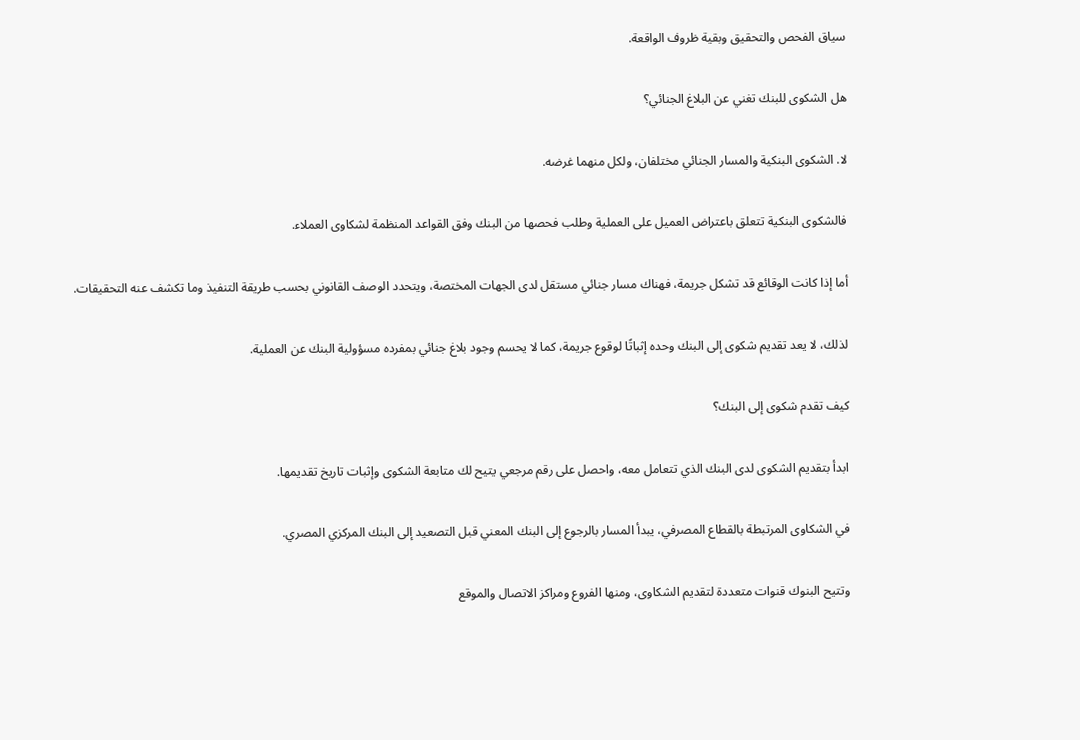سياق الفحص والتحقيق وبقية ظروف الواقعة.

هل الشكوى للبنك تغني عن البلاغ الجنائي؟

لا. الشكوى البنكية والمسار الجنائي مختلفان، ولكل منهما غرضه.

فالشكوى البنكية تتعلق باعتراض العميل على العملية وطلب فحصها من البنك وفق القواعد المنظمة لشكاوى العملاء.

أما إذا كانت الوقائع قد تشكل جريمة، فهناك مسار جنائي مستقل لدى الجهات المختصة، ويتحدد الوصف القانوني بحسب طريقة التنفيذ وما تكشف عنه التحقيقات.

لذلك، لا يعد تقديم شكوى إلى البنك وحده إثباتًا لوقوع جريمة، كما لا يحسم وجود بلاغ جنائي بمفرده مسؤولية البنك عن العملية.

كيف تقدم شكوى إلى البنك؟

ابدأ بتقديم الشكوى لدى البنك الذي تتعامل معه، واحصل على رقم مرجعي يتيح لك متابعة الشكوى وإثبات تاريخ تقديمها.

في الشكاوى المرتبطة بالقطاع المصرفي، يبدأ المسار بالرجوع إلى البنك المعني قبل التصعيد إلى البنك المركزي المصري.

وتتيح البنوك قنوات متعددة لتقديم الشكاوى، ومنها الفروع ومراكز الاتصال والموقع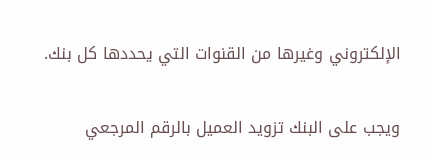الإلكتروني وغيرها من القنوات التي يحددها كل بنك.

ويجب على البنك تزويد العميل بالرقم المرجعي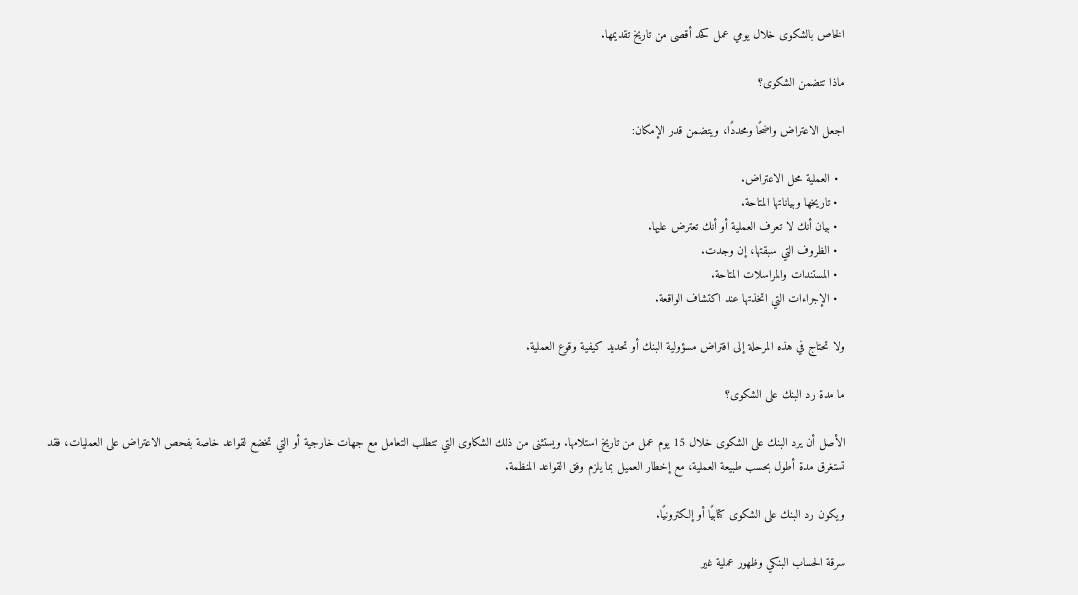الخاص بالشكوى خلال يومي عمل كحد أقصى من تاريخ تقديمها.

ماذا تتضمن الشكوى؟

اجعل الاعتراض واضحًا ومحددًا، ويتضمن قدر الإمكان:

  • العملية محل الاعتراض.
  • تاريخها وبياناتها المتاحة.
  • بيان أنك لا تعرف العملية أو أنك تعترض عليها.
  • الظروف التي سبقتها، إن وجدت.
  • المستندات والمراسلات المتاحة.
  • الإجراءات التي اتخذتها عند اكتشاف الواقعة.

ولا تحتاج في هذه المرحلة إلى افتراض مسؤولية البنك أو تحديد كيفية وقوع العملية.

ما مدة رد البنك على الشكوى؟

الأصل أن يرد البنك على الشكوى خلال 15 يوم عمل من تاريخ استلامها. ويستثنى من ذلك الشكاوى التي تتطلب التعامل مع جهات خارجية أو التي تخضع لقواعد خاصة بفحص الاعتراض على العمليات، فقد تستغرق مدة أطول بحسب طبيعة العملية، مع إخطار العميل بما يلزم وفق القواعد المنظمة.

ويكون رد البنك على الشكوى كتابيًا أو إلكترونيًا.

سرقة الحساب البنكي وظهور عملية غير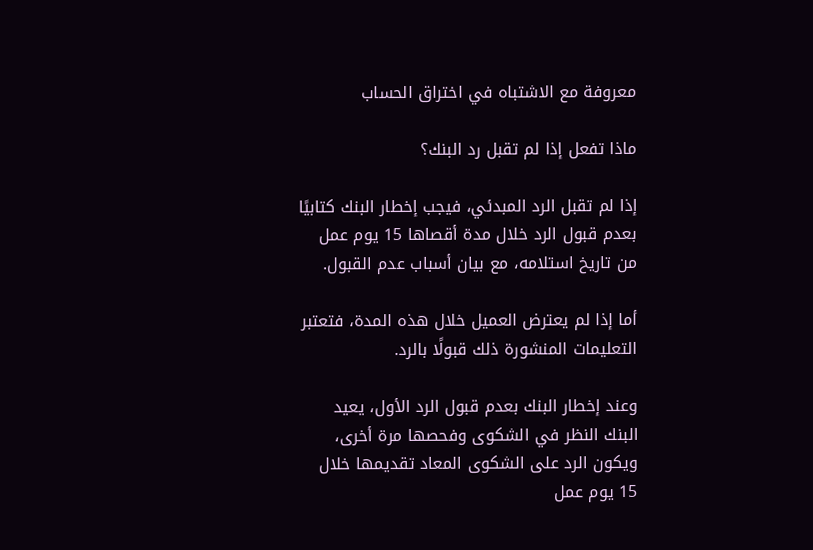معروفة مع الاشتباه في اختراق الحساب

ماذا تفعل إذا لم تقبل رد البنك؟

إذا لم تقبل الرد المبدئي، فيجب إخطار البنك كتابيًا بعدم قبول الرد خلال مدة أقصاها 15 يوم عمل من تاريخ استلامه، مع بيان أسباب عدم القبول.

أما إذا لم يعترض العميل خلال هذه المدة، فتعتبر التعليمات المنشورة ذلك قبولًا بالرد.

وعند إخطار البنك بعدم قبول الرد الأول، يعيد البنك النظر في الشكوى وفحصها مرة أخرى، ويكون الرد على الشكوى المعاد تقديمها خلال 15 يوم عمل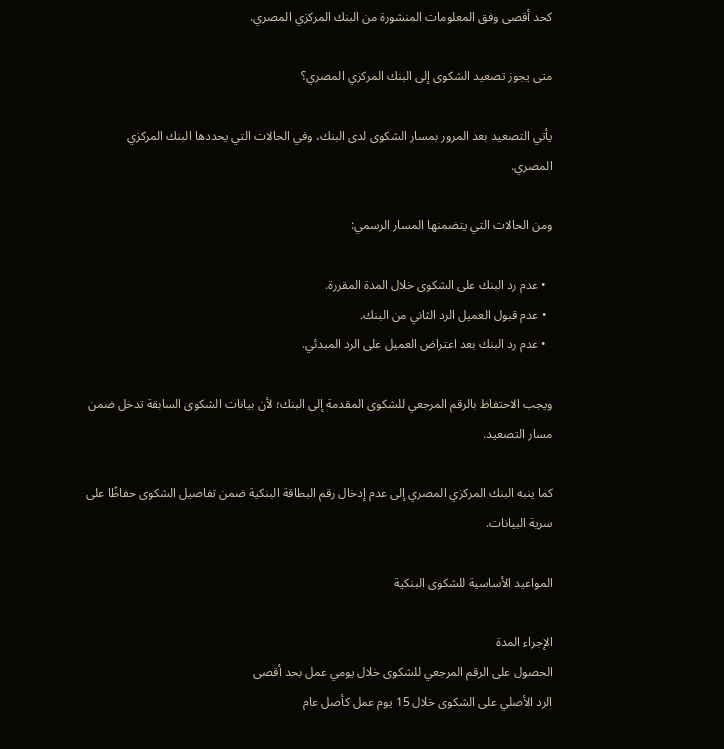كحد أقصى وفق المعلومات المنشورة من البنك المركزي المصري.

متى يجوز تصعيد الشكوى إلى البنك المركزي المصري؟

يأتي التصعيد بعد المرور بمسار الشكوى لدى البنك، وفي الحالات التي يحددها البنك المركزي المصري.

ومن الحالات التي يتضمنها المسار الرسمي:

  • عدم رد البنك على الشكوى خلال المدة المقررة.
  • عدم قبول العميل الرد الثاني من البنك.
  • عدم رد البنك بعد اعتراض العميل على الرد المبدئي.

ويجب الاحتفاظ بالرقم المرجعي للشكوى المقدمة إلى البنك؛ لأن بيانات الشكوى السابقة تدخل ضمن مسار التصعيد.

كما ينبه البنك المركزي المصري إلى عدم إدخال رقم البطاقة البنكية ضمن تفاصيل الشكوى حفاظًا على سرية البيانات.

المواعيد الأساسية للشكوى البنكية

الإجراء المدة
الحصول على الرقم المرجعي للشكوى خلال يومي عمل بحد أقصى
الرد الأصلي على الشكوى خلال 15 يوم عمل كأصل عام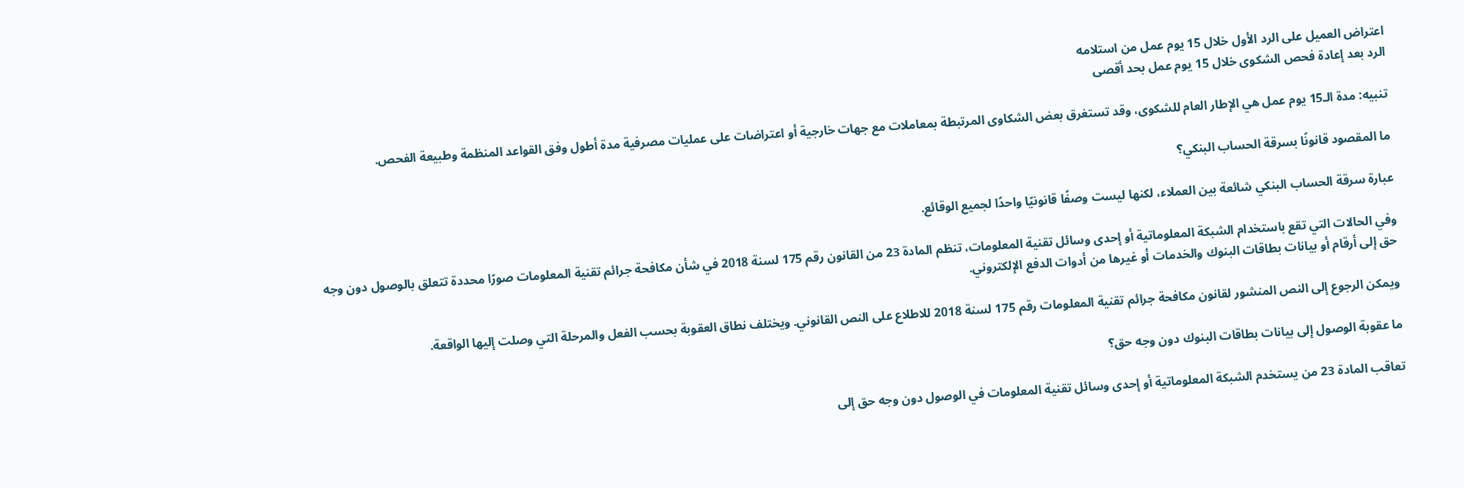اعتراض العميل على الرد الأول خلال 15 يوم عمل من استلامه
الرد بعد إعادة فحص الشكوى خلال 15 يوم عمل بحد أقصى

تنبيه: مدة الـ15 يوم عمل هي الإطار العام للشكوى، وقد تستغرق بعض الشكاوى المرتبطة بمعاملات مع جهات خارجية أو اعتراضات على عمليات مصرفية مدة أطول وفق القواعد المنظمة وطبيعة الفحص.

ما المقصود قانونًا بسرقة الحساب البنكي؟

عبارة سرقة الحساب البنكي شائعة بين العملاء، لكنها ليست وصفًا قانونيًا واحدًا لجميع الوقائع.

وفي الحالات التي تقع باستخدام الشبكة المعلوماتية أو إحدى وسائل تقنية المعلومات، تنظم المادة 23 من القانون رقم 175 لسنة 2018 في شأن مكافحة جرائم تقنية المعلومات صورًا محددة تتعلق بالوصول دون وجه حق إلى أرقام أو بيانات بطاقات البنوك والخدمات أو غيرها من أدوات الدفع الإلكتروني.

ويمكن الرجوع إلى النص المنشور لقانون مكافحة جرائم تقنية المعلومات رقم 175 لسنة 2018 للاطلاع على النص القانوني. ويختلف نطاق العقوبة بحسب الفعل والمرحلة التي وصلت إليها الواقعة.

ما عقوبة الوصول إلى بيانات بطاقات البنوك دون وجه حق؟

تعاقب المادة 23 من يستخدم الشبكة المعلوماتية أو إحدى وسائل تقنية المعلومات في الوصول دون وجه حق إلى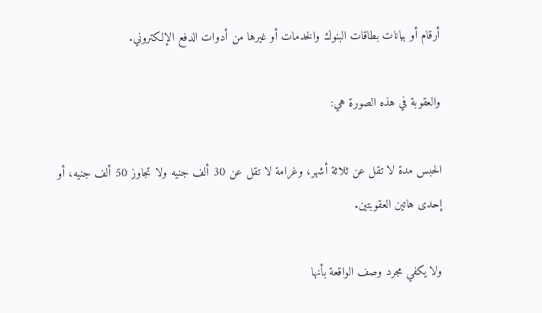أرقام أو بيانات بطاقات البنوك والخدمات أو غيرها من أدوات الدفع الإلكتروني.

والعقوبة في هذه الصورة هي:

الحبس مدة لا تقل عن ثلاثة أشهر، وغرامة لا تقل عن 30 ألف جنيه ولا تجاوز 50 ألف جنيه، أو إحدى هاتين العقوبتين.

ولا يكفي مجرد وصف الواقعة بأنها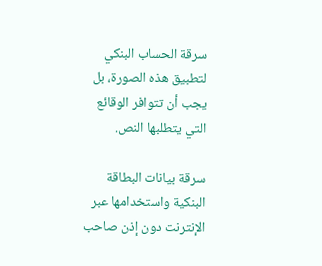سرقة الحساب البنكي لتطبيق هذه الصورة، بل يجب أن تتوافر الوقائع التي يتطلبها النص.

سرقة بيانات البطاقة البنكية واستخدامها عبر الإنترنت دون إذن صاحب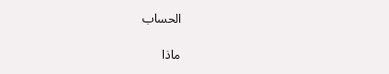الحساب

ماذا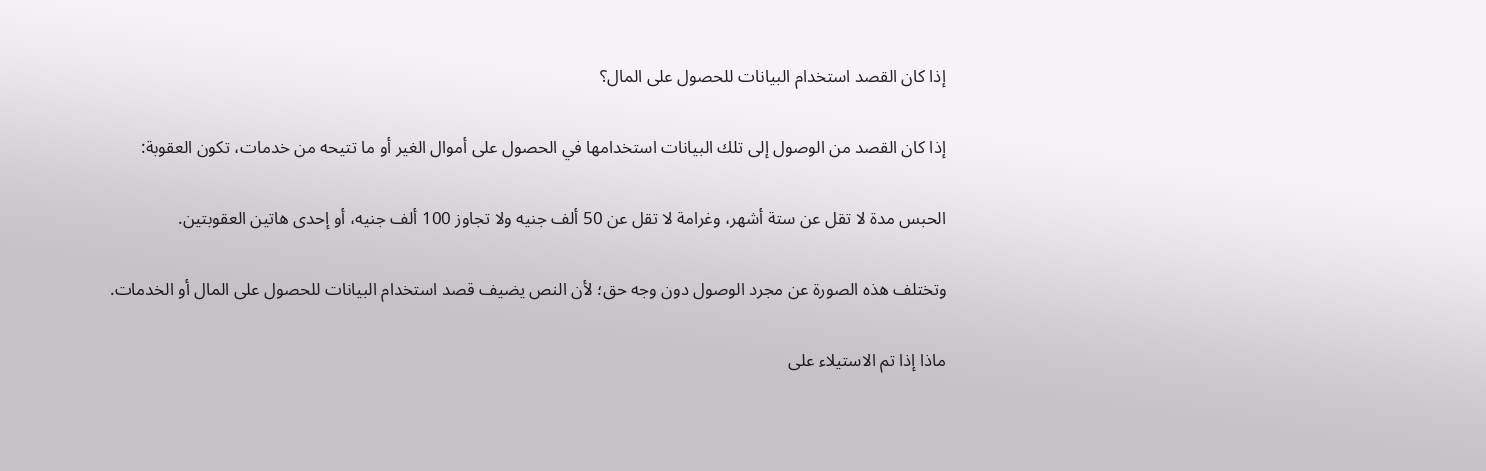إذا كان القصد استخدام البيانات للحصول على المال؟

إذا كان القصد من الوصول إلى تلك البيانات استخدامها في الحصول على أموال الغير أو ما تتيحه من خدمات، تكون العقوبة:

الحبس مدة لا تقل عن ستة أشهر، وغرامة لا تقل عن 50 ألف جنيه ولا تجاوز 100 ألف جنيه، أو إحدى هاتين العقوبتين.

وتختلف هذه الصورة عن مجرد الوصول دون وجه حق؛ لأن النص يضيف قصد استخدام البيانات للحصول على المال أو الخدمات.

ماذا إذا تم الاستيلاء على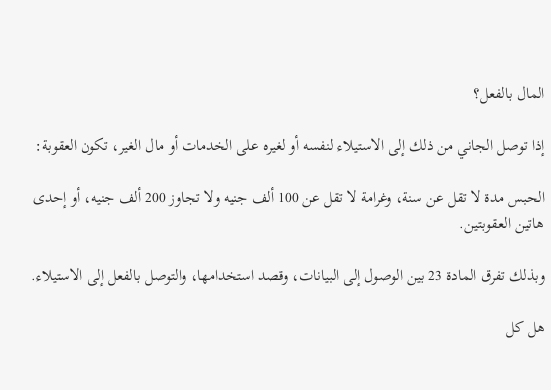المال بالفعل؟

إذا توصل الجاني من ذلك إلى الاستيلاء لنفسه أو لغيره على الخدمات أو مال الغير، تكون العقوبة:

الحبس مدة لا تقل عن سنة، وغرامة لا تقل عن 100 ألف جنيه ولا تجاوز 200 ألف جنيه، أو إحدى هاتين العقوبتين.

وبذلك تفرق المادة 23 بين الوصول إلى البيانات، وقصد استخدامها، والتوصل بالفعل إلى الاستيلاء.

هل كل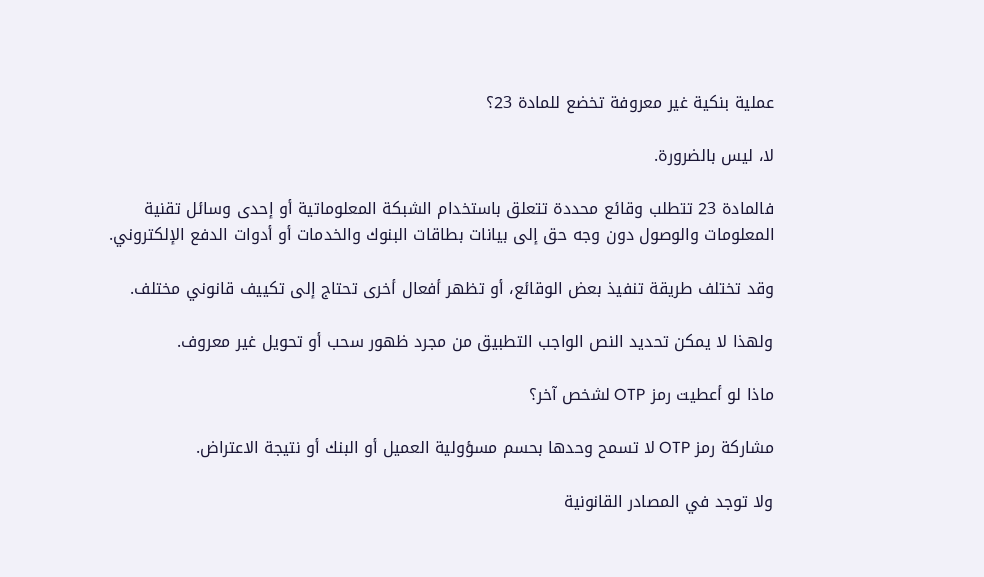عملية بنكية غير معروفة تخضع للمادة 23؟

لا، ليس بالضرورة.

فالمادة 23 تتطلب وقائع محددة تتعلق باستخدام الشبكة المعلوماتية أو إحدى وسائل تقنية المعلومات والوصول دون وجه حق إلى بيانات بطاقات البنوك والخدمات أو أدوات الدفع الإلكتروني.

وقد تختلف طريقة تنفيذ بعض الوقائع، أو تظهر أفعال أخرى تحتاج إلى تكييف قانوني مختلف.

ولهذا لا يمكن تحديد النص الواجب التطبيق من مجرد ظهور سحب أو تحويل غير معروف.

ماذا لو أعطيت رمز OTP لشخص آخر؟

مشاركة رمز OTP لا تسمح وحدها بحسم مسؤولية العميل أو البنك أو نتيجة الاعتراض.

ولا توجد في المصادر القانونية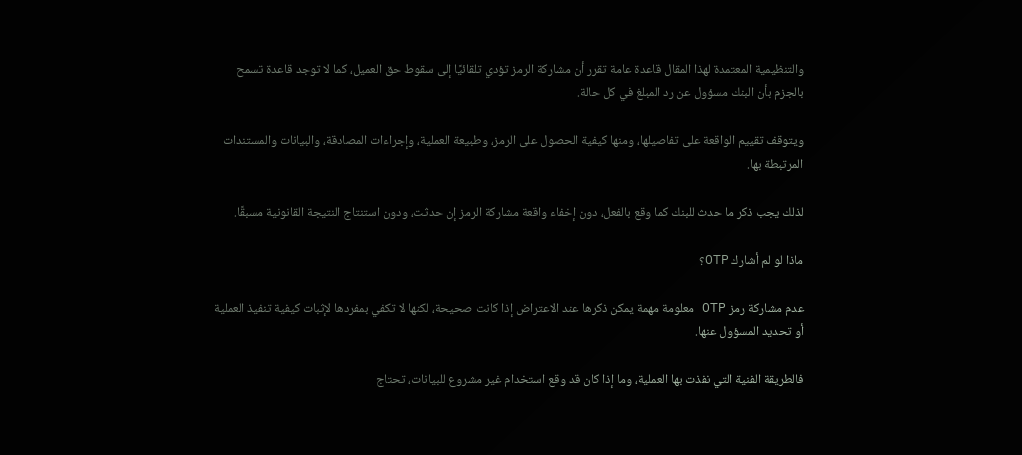والتنظيمية المعتمدة لهذا المقال قاعدة عامة تقرر أن مشاركة الرمز تؤدي تلقائيًا إلى سقوط حق العميل، كما لا توجد قاعدة تسمح بالجزم بأن البنك مسؤول عن رد المبلغ في كل حالة.

ويتوقف تقييم الواقعة على تفاصيلها، ومنها كيفية الحصول على الرمز، وطبيعة العملية، وإجراءات المصادقة، والبيانات والمستندات المرتبطة بها.

لذلك يجب ذكر ما حدث للبنك كما وقع بالفعل، دون إخفاء واقعة مشاركة الرمز إن حدثت، ودون استنتاج النتيجة القانونية مسبقًا.

ماذا لو لم أشارك OTP؟

عدم مشاركة رمز OTP معلومة مهمة يمكن ذكرها عند الاعتراض إذا كانت صحيحة، لكنها لا تكفي بمفردها لإثبات كيفية تنفيذ العملية أو تحديد المسؤول عنها.

فالطريقة الفنية التي نفذت بها العملية، وما إذا كان قد وقع استخدام غير مشروع للبيانات، تحتاج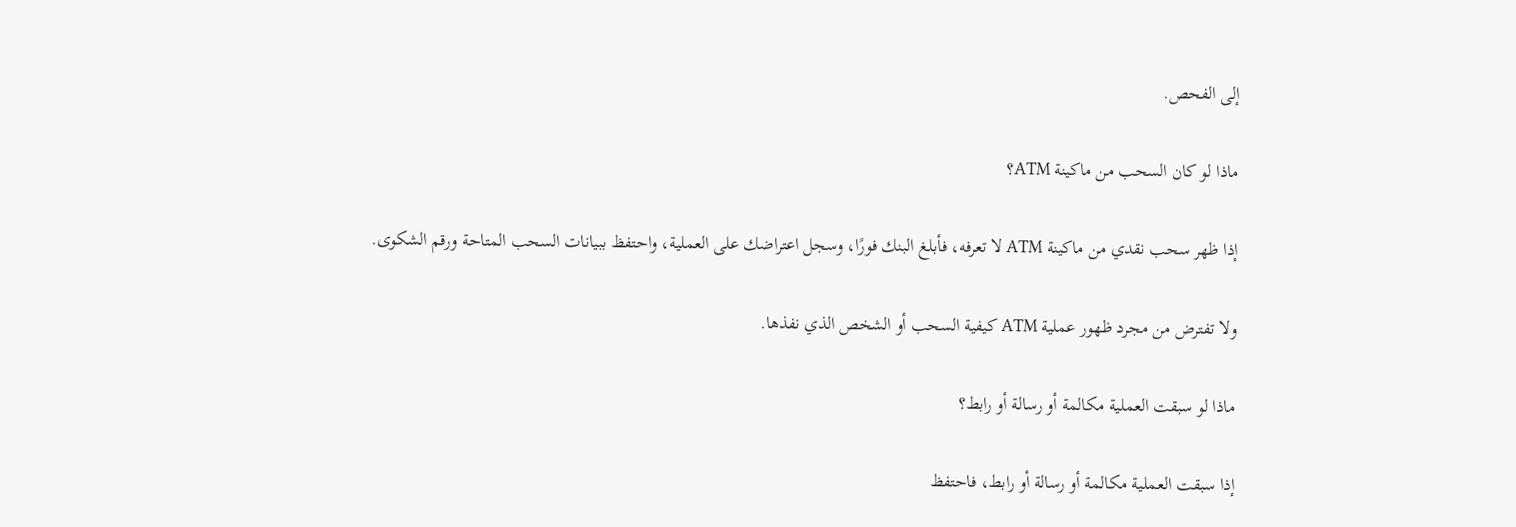إلى الفحص.

ماذا لو كان السحب من ماكينة ATM؟

إذا ظهر سحب نقدي من ماكينة ATM لا تعرفه، فأبلغ البنك فورًا، وسجل اعتراضك على العملية، واحتفظ ببيانات السحب المتاحة ورقم الشكوى.

ولا تفترض من مجرد ظهور عملية ATM كيفية السحب أو الشخص الذي نفذها.

ماذا لو سبقت العملية مكالمة أو رسالة أو رابط؟

إذا سبقت العملية مكالمة أو رسالة أو رابط، فاحتفظ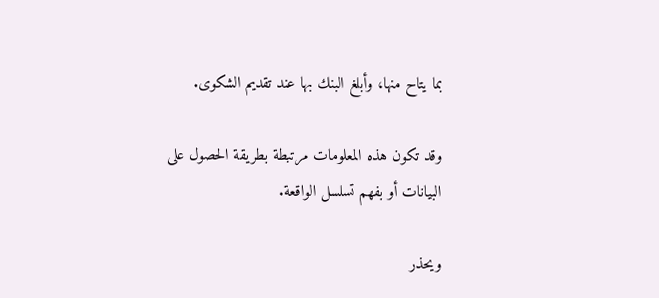بما يتاح منها، وأبلغ البنك بها عند تقديم الشكوى.

وقد تكون هذه المعلومات مرتبطة بطريقة الحصول على البيانات أو بفهم تسلسل الواقعة.

ويحذر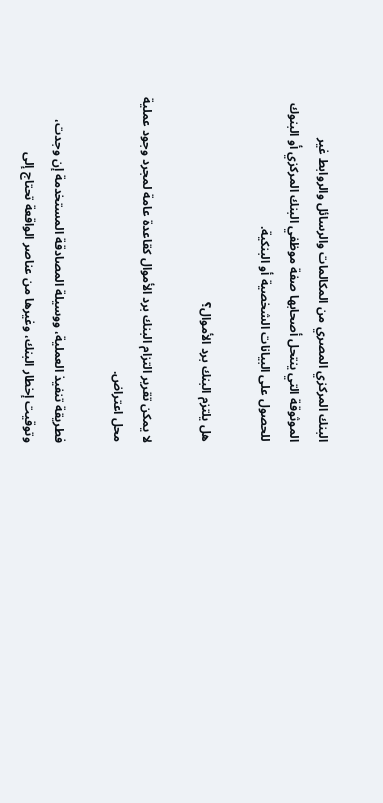البنك المركزي المصري من المكالمات والرسائل والروابط غير الموثوقة التي ينتحل أصحابها صفة موظفي البنك المركزي أو البنوك للحصول على البيانات الشخصية أو البنكية.

هل يلتزم البنك برد الأموال؟

لا يمكن تقرير التزام البنك برد الأموال كقاعدة عامة لمجرد وجود عملية محل اعتراض.

فطريقة تنفيذ العملية، ووسيلة المصادقة المستخدمة إن وجدت، وتوقيت إخطار البنك، وغيرها من عناصر الواقعة تحتاج إلى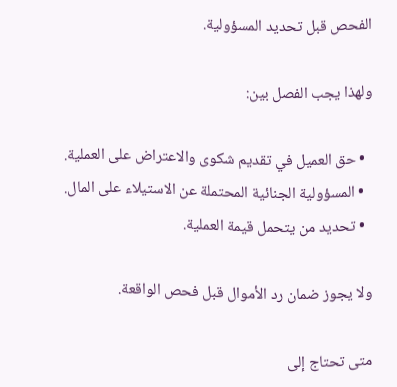الفحص قبل تحديد المسؤولية.

ولهذا يجب الفصل بين:

  • حق العميل في تقديم شكوى والاعتراض على العملية.
  • المسؤولية الجنائية المحتملة عن الاستيلاء على المال.
  • تحديد من يتحمل قيمة العملية.

ولا يجوز ضمان رد الأموال قبل فحص الواقعة.

متى تحتاج إلى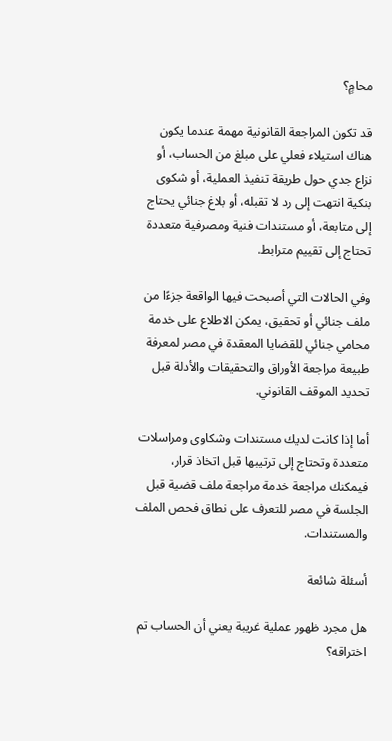محامٍ؟

قد تكون المراجعة القانونية مهمة عندما يكون هناك استيلاء فعلي على مبلغ من الحساب، أو نزاع جدي حول طريقة تنفيذ العملية، أو شكوى بنكية انتهت إلى رد لا تقبله، أو بلاغ جنائي يحتاج إلى متابعة، أو مستندات فنية ومصرفية متعددة تحتاج إلى تقييم مترابط.

وفي الحالات التي أصبحت فيها الواقعة جزءًا من ملف جنائي أو تحقيق، يمكن الاطلاع على خدمة محامي جنائي للقضايا المعقدة في مصر لمعرفة طبيعة مراجعة الأوراق والتحقيقات والأدلة قبل تحديد الموقف القانوني.

أما إذا كانت لديك مستندات وشكاوى ومراسلات متعددة وتحتاج إلى ترتيبها قبل اتخاذ قرار، فيمكنك مراجعة خدمة مراجعة ملف قضية قبل الجلسة في مصر للتعرف على نطاق فحص الملف والمستندات.

أسئلة شائعة

هل مجرد ظهور عملية غريبة يعني أن الحساب تم اختراقه؟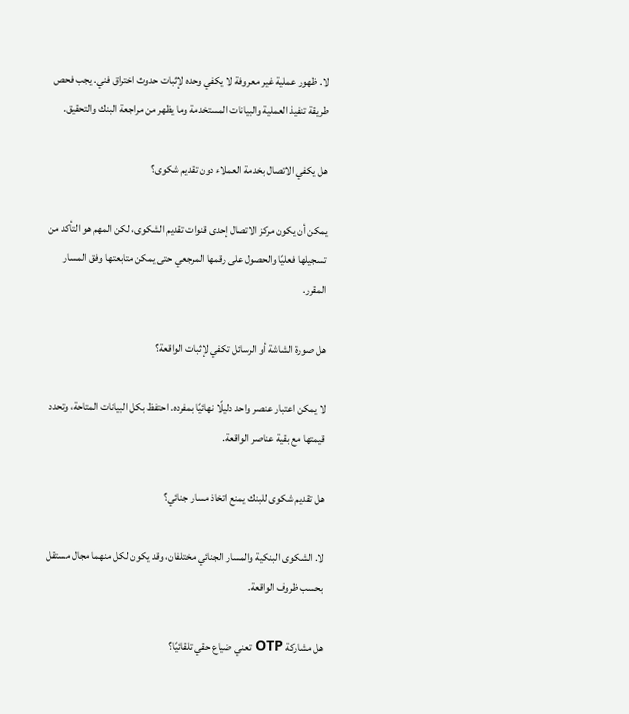لا. ظهور عملية غير معروفة لا يكفي وحده لإثبات حدوث اختراق فني. يجب فحص طريقة تنفيذ العملية والبيانات المستخدمة وما يظهر من مراجعة البنك والتحقيق.

هل يكفي الاتصال بخدمة العملاء دون تقديم شكوى؟

يمكن أن يكون مركز الاتصال إحدى قنوات تقديم الشكوى، لكن المهم هو التأكد من تسجيلها فعليًا والحصول على رقمها المرجعي حتى يمكن متابعتها وفق المسار المقرر.

هل صورة الشاشة أو الرسائل تكفي لإثبات الواقعة؟

لا يمكن اعتبار عنصر واحد دليلًا نهائيًا بمفرده. احتفظ بكل البيانات المتاحة، وتحدد قيمتها مع بقية عناصر الواقعة.

هل تقديم شكوى للبنك يمنع اتخاذ مسار جنائي؟

لا. الشكوى البنكية والمسار الجنائي مختلفان، وقد يكون لكل منهما مجال مستقل بحسب ظروف الواقعة.

هل مشاركة OTP تعني ضياع حقي تلقائيًا؟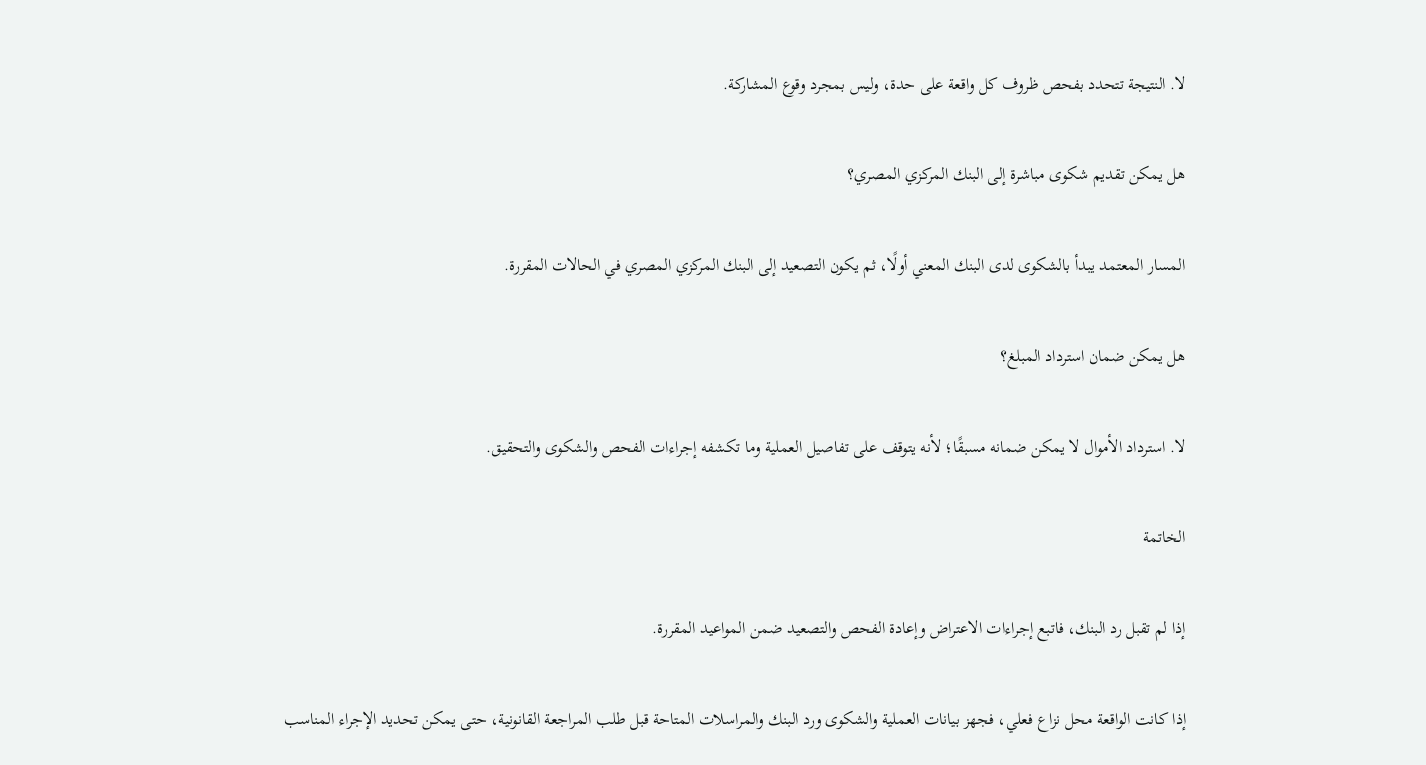لا. النتيجة تتحدد بفحص ظروف كل واقعة على حدة، وليس بمجرد وقوع المشاركة.

هل يمكن تقديم شكوى مباشرة إلى البنك المركزي المصري؟

المسار المعتمد يبدأ بالشكوى لدى البنك المعني أولًا، ثم يكون التصعيد إلى البنك المركزي المصري في الحالات المقررة.

هل يمكن ضمان استرداد المبلغ؟

لا. استرداد الأموال لا يمكن ضمانه مسبقًا؛ لأنه يتوقف على تفاصيل العملية وما تكشفه إجراءات الفحص والشكوى والتحقيق.

الخاتمة

إذا لم تقبل رد البنك، فاتبع إجراءات الاعتراض وإعادة الفحص والتصعيد ضمن المواعيد المقررة.

إذا كانت الواقعة محل نزاع فعلي، فجهز بيانات العملية والشكوى ورد البنك والمراسلات المتاحة قبل طلب المراجعة القانونية، حتى يمكن تحديد الإجراء المناسب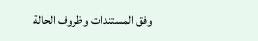وفق المستندات وظروف الحالة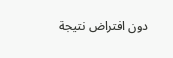دون افتراض نتيجة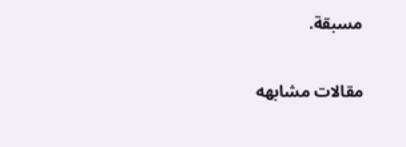مسبقة.

مقالات مشابهه